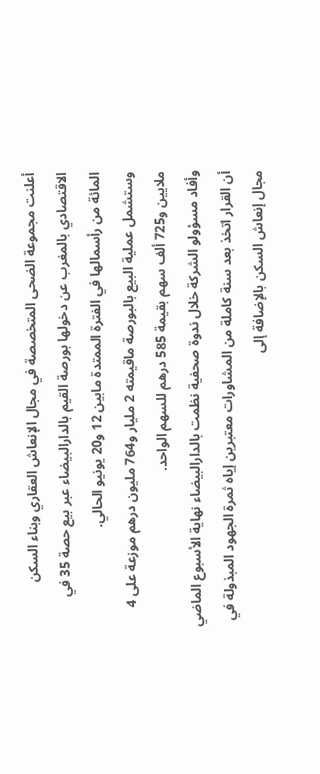أعلنت مجموعة الضحى المتخصصة في مجال الإنعاش العقاري وبناء السكن الاقتصادي بالمغرب عن دخولها بورصة القيم بالدارالبيضاء عبر بيع حصة 35 في المائة من رأسمالها في الفترة الممتدة مابين 12 و20 يونيو الحالي.
وستشمل عملية البيع بالبورصة ماقيمته 2 مليار و764 مليون درهم موزعة على 4 ملايين و725 ألف سهم بقيمة 585 درهم للسهم الواحد.
وأفاد مسؤولو الشركة خلال ندوة صحفية نظمت بالدارالبيضاء نهاية الأسبوع الماضي أن القرار اتخذ بعد سنة كاملة من المشاورات معتبرين إياه ثمرة الجهود المبذولة في مجال إنعاش السكن بالإضافة إلى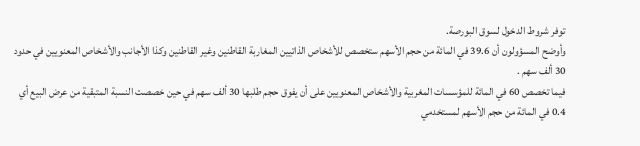توفر شروط الدخول لسوق البورصة.
وأوضح المسؤولون أن 39.6 في المائة من حجم الأسهم ستخصص للأشخاص الذاتيين المغاربة القاطنين وغير القاطنين وكذا الأجانب والأشخاص المعنويين في حدود 30 ألف سهم .
فيما تخصص 60 في المائة للمؤسسات المغربية والأشخاص المعنويين على أن يفوق حجم طلبها 30 ألف سهم في حين خصصت النسبة المتبقية من عرض البيع أي 0.4 في المائة من حجم الأسهم لمستخدمي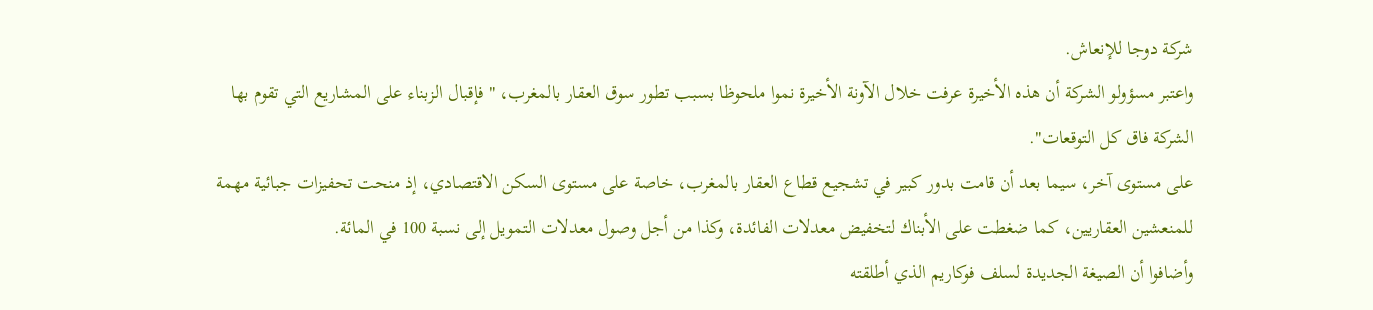شركة دوجا للإنعاش.
واعتبر مسؤولو الشركة أن هذه الأخيرة عرفت خلال الآونة الأخيرة نموا ملحوظا بسبب تطور سوق العقار بالمغرب، " فإقبال الزبناء على المشاريع التي تقوم بها الشركة فاق كل التوقعات".
على مستوى آخر، سيما بعد أن قامت بدور كبير في تشجيع قطاع العقار بالمغرب، خاصة على مستوى السكن الاقتصادي، إذ منحت تحفيزات جبائية مهمة للمنعشين العقاريين، كما ضغطت على الأبناك لتخفيض معدلات الفائدة، وكذا من أجل وصول معدلات التمويل إلى نسبة 100 في المائة.
وأضافوا أن الصيغة الجديدة لسلف فوكاريم الذي أطلقته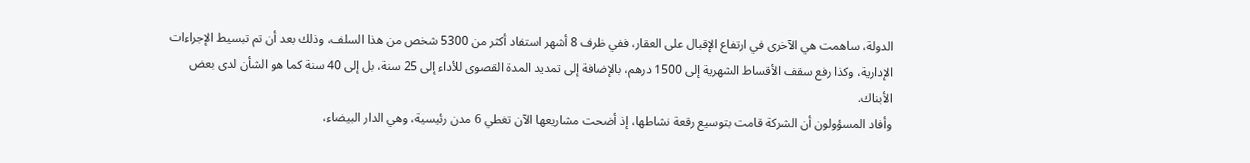الدولة، ساهمت هي الآخرى في ارتفاع الإقبال على العقار، ففي ظرف 8 أشهر استفاد أكثر من 5300 شخص من هذا السلف، وذلك بعد أن تم تبسيط الإجراءات الإدارية، وكذا رفع سقف الأقساط الشهرية إلى 1500 درهم، بالإضافة إلى تمديد المدة القصوى للأداء إلى 25 سنة، بل إلى 40 سنة كما هو الشأن لدى بعض الأبناك.
وأفاد المسؤولون أن الشركة قامت بتوسيع رقعة نشاطها، إذ أضحت مشاريعها الآن تغطي 6 مدن رئيسية، وهي الدار البيضاء،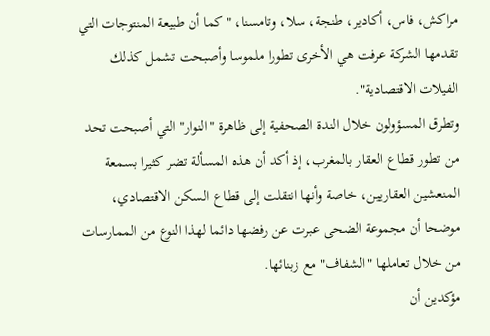مراكش، فاس، أكادير، طنجة، سلا، وتامسنا، "كما أن طبيعة المنتوجات التي تقدمها الشركة عرفت هي الأخرى تطورا ملموسا وأصبحت تشمل كذلك الفيلات الاقتصادية".
وتطرق المسؤولون خلال الندة الصحفية إلى ظاهرة "النوار" التي أصبحت تحد من تطور قطاع العقار بالمغرب، إذ أكد أن هذه المسألة تضر كثيرا بسمعة المنعشين العقاريين، خاصة وأنها انتقلت إلى قطاع السكن الاقتصادي، موضحا أن مجموعة الضحى عبرت عن رفضها دائما لهذا النوع من الممارسات من خلال تعاملها "الشفاف" مع زبنائها.
مؤكدين أن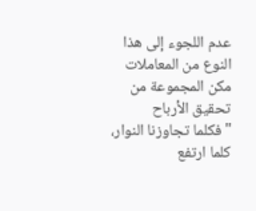عدم اللجوء إلى هذا النوع من المعاملات مكن المجموعة من تحقيق الأرباح
"فكلما تجاوزنا النوار، كلما ارتفع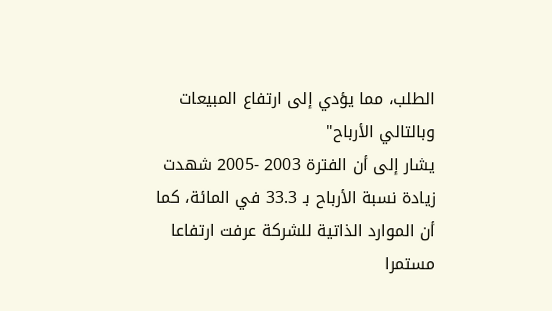الطلب، مما يؤدي إلى ارتفاع المبيعات وبالتالي الأرباح"
يشار إلى أن الفترة 2003 -2005 شهدت زيادة نسبة الأرباح بـ 33.3 في المائة، كما أن الموارد الذاتية للشركة عرفت ارتفاعا مستمرا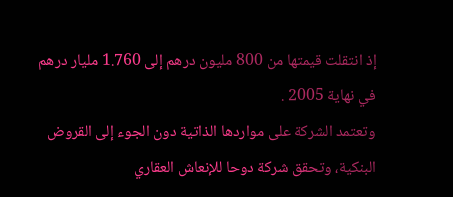إذ انتقلت قيمتها من 800 مليون درهم إلى 1.760 مليار درهم في نهاية 2005 .
وتعتمد الشركة على مواردها الذاتية دون الجوء إلى القروض البنكية، وتحقق شركة دوحا للإنعاش العقاري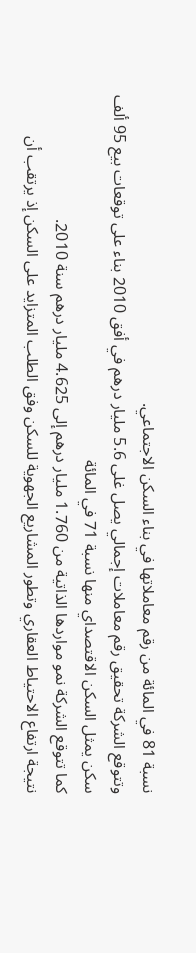نسبة 81 في المائة من رقم معاملاتها في بناء السكن الاجتماعي.
وتتوقع الشركة تحقيق رقم معاملات إجمالي يصل غلى 5.6 مليار درهم في أفق 2010 بناء على توقعات بيع 95 ألف سكن يمثل السكن الاقتصداي منها نسبة 71 في المائة
كما تتوقع الشركة نمو مواردها الذاتية من 1.760 مليار درهم إلى 4.625 مليار درهم سنة 2010.
نتيجة ارتفاع الاحتياط العقاري وتطور المشاريع الجهوية للسكن وفق الطلب المتزايد على السكن إذ يرتقب أن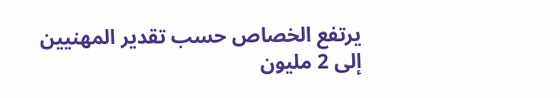يرتفع الخصاص حسب تقدير المهنيين إلى 2 مليون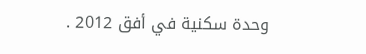وحدة سكنية في أفق 2012 .